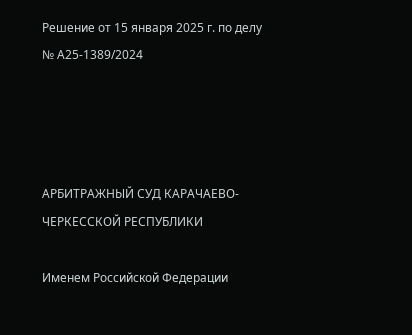Решение от 15 января 2025 г. по делу № А25-1389/2024




АРБИТРАЖНЫЙ СУД КАРАЧАЕВО-ЧЕРКЕССКОЙ РЕСПУБЛИКИ

Именем Российской Федерации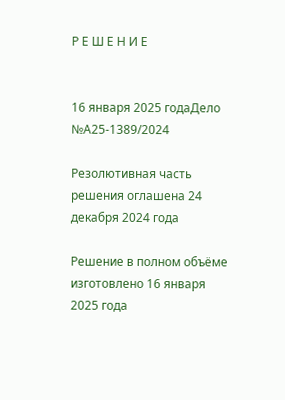Р Е Ш Е Н И Е


16 января 2025 годаДело №А25-1389/2024

Резолютивная часть решения оглашена 24 декабря 2024 года

Решение в полном объёме изготовлено 16 января 2025 года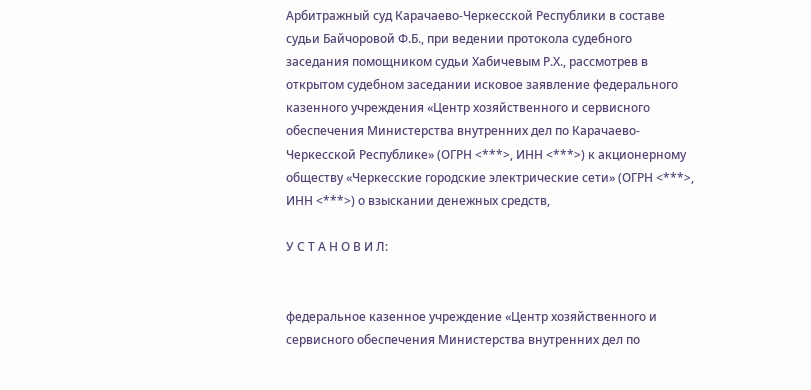Арбитражный суд Карачаево-Черкесской Республики в составе судьи Байчоровой Ф.Б., при ведении протокола судебного заседания помощником судьи Хабичевым Р.Х., рассмотрев в открытом судебном заседании исковое заявление федерального казенного учреждения «Центр хозяйственного и сервисного обеспечения Министерства внутренних дел по Карачаево-Черкесской Республике» (ОГРН <***>, ИНН <***>) к акционерному обществу «Черкесские городские электрические сети» (ОГРН <***>, ИНН <***>) о взыскании денежных средств,

У С Т А Н О В И Л:


федеральное казенное учреждение «Центр хозяйственного и сервисного обеспечения Министерства внутренних дел по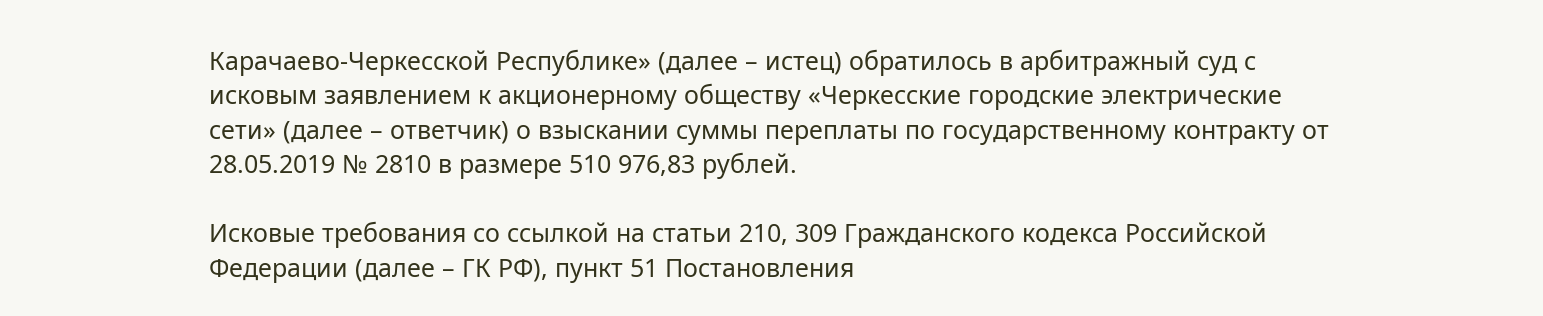Карачаево-Черкесской Республике» (далее – истец) обратилось в арбитражный суд с исковым заявлением к акционерному обществу «Черкесские городские электрические сети» (далее – ответчик) о взыскании суммы переплаты по государственному контракту от 28.05.2019 № 2810 в размере 510 976,83 рублей.

Исковые требования со ссылкой на статьи 210, 309 Гражданского кодекса Российской Федерации (далее – ГК РФ), пункт 51 Постановления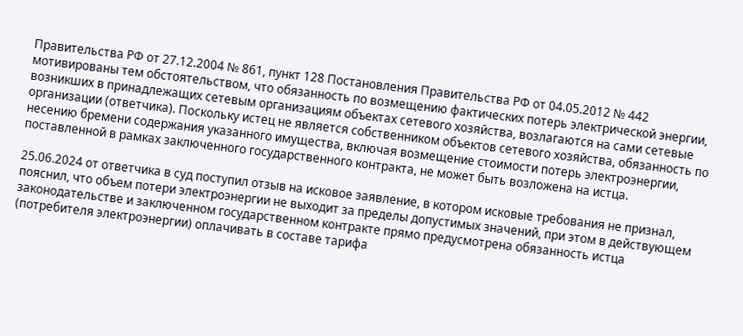Правительства РФ от 27.12.2004 № 861, пункт 128 Постановления Правительства РФ от 04.05.2012 № 442 мотивированы тем обстоятельством, что обязанность по возмещению фактических потерь электрической энергии, возникших в принадлежащих сетевым организациям объектах сетевого хозяйства, возлагаются на сами сетевые организации (ответчика). Поскольку истец не является собственником объектов сетевого хозяйства, обязанность по несению бремени содержания указанного имущества, включая возмещение стоимости потерь электроэнергии, поставленной в рамках заключенного государственного контракта, не может быть возложена на истца.

25.06.2024 от ответчика в суд поступил отзыв на исковое заявление, в котором исковые требования не признал, пояснил, что объем потери электроэнергии не выходит за пределы допустимых значений, при этом в действующем законодательстве и заключенном государственном контракте прямо предусмотрена обязанность истца (потребителя электроэнергии) оплачивать в составе тарифа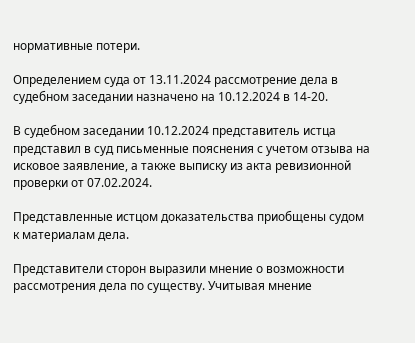нормативные потери.

Определением суда от 13.11.2024 рассмотрение дела в судебном заседании назначено на 10.12.2024 в 14-20.

В судебном заседании 10.12.2024 представитель истца представил в суд письменные пояснения с учетом отзыва на исковое заявление, а также выписку из акта ревизионной проверки от 07.02.2024.

Представленные истцом доказательства приобщены судом к материалам дела.

Представители сторон выразили мнение о возможности рассмотрения дела по существу. Учитывая мнение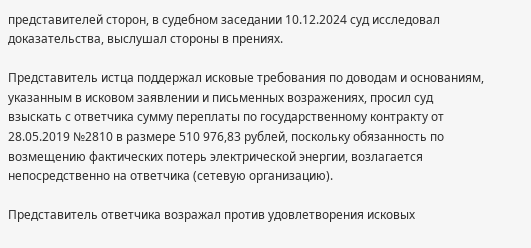представителей сторон, в судебном заседании 10.12.2024 суд исследовал доказательства, выслушал стороны в прениях.

Представитель истца поддержал исковые требования по доводам и основаниям, указанным в исковом заявлении и письменных возражениях, просил суд взыскать с ответчика сумму переплаты по государственному контракту от 28.05.2019 №2810 в размере 510 976,83 рублей, поскольку обязанность по возмещению фактических потерь электрической энергии, возлагается непосредственно на ответчика (сетевую организацию).

Представитель ответчика возражал против удовлетворения исковых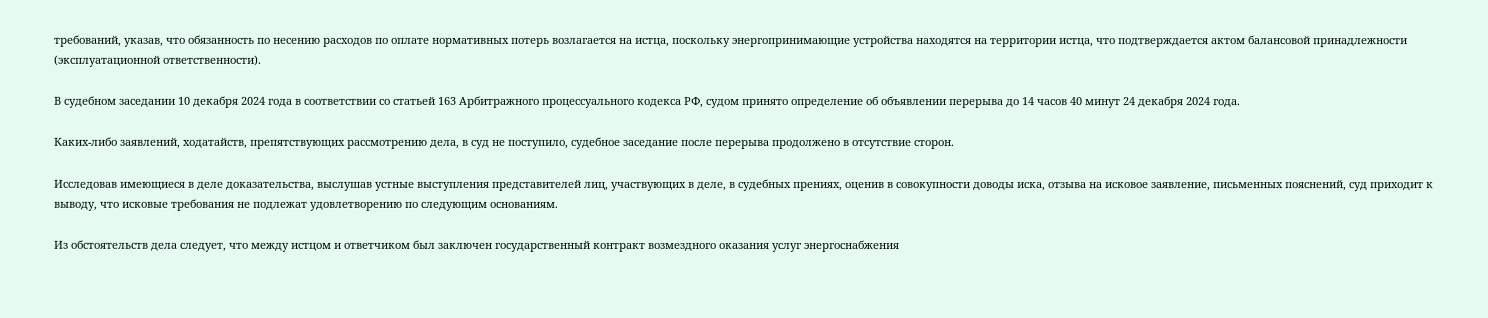требований, указав, что обязанность по несению расходов по оплате нормативных потерь возлагается на истца, поскольку энергопринимающие устройства находятся на территории истца, что подтверждается актом балансовой принадлежности (эксплуатационной ответственности).

В судебном заседании 10 декабря 2024 года в соответствии со статьей 163 Арбитражного процессуального кодекса РФ, судом принято определение об объявлении перерыва до 14 часов 40 минут 24 декабря 2024 года.

Каких-либо заявлений, ходатайств, препятствующих рассмотрению дела, в суд не поступило, судебное заседание после перерыва продолжено в отсутствие сторон.

Исследовав имеющиеся в деле доказательства, выслушав устные выступления представителей лиц, участвующих в деле, в судебных прениях, оценив в совокупности доводы иска, отзыва на исковое заявление, письменных пояснений, суд приходит к выводу, что исковые требования не подлежат удовлетворению по следующим основаниям.

Из обстоятельств дела следует, что между истцом и ответчиком был заключен государственный контракт возмездного оказания услуг энергоснабжения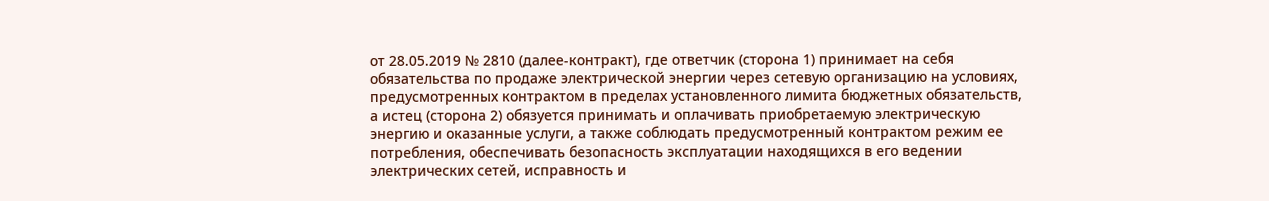от 28.05.2019 № 2810 (далее-контракт), где ответчик (сторона 1) принимает на себя обязательства по продаже электрической энергии через сетевую организацию на условиях, предусмотренных контрактом в пределах установленного лимита бюджетных обязательств, а истец (сторона 2) обязуется принимать и оплачивать приобретаемую электрическую энергию и оказанные услуги, а также соблюдать предусмотренный контрактом режим ее потребления, обеспечивать безопасность эксплуатации находящихся в его ведении электрических сетей, исправность и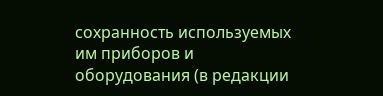сохранность используемых им приборов и оборудования (в редакции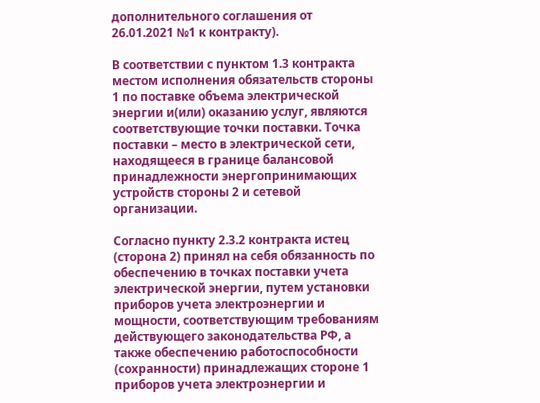дополнительного соглашения от 26.01.2021 №1 к контракту).

В соответствии с пунктом 1.3 контракта местом исполнения обязательств стороны 1 по поставке объема электрической энергии и(или) оказанию услуг, являются соответствующие точки поставки. Точка поставки – место в электрической сети, находящееся в границе балансовой принадлежности энергопринимающих устройств стороны 2 и сетевой организации.

Согласно пункту 2.3.2 контракта истец (сторона 2) принял на себя обязанность по обеспечению в точках поставки учета электрической энергии, путем установки приборов учета электроэнергии и мощности, соответствующим требованиям действующего законодательства РФ, а также обеспечению работоспособности (сохранности) принадлежащих стороне 1 приборов учета электроэнергии и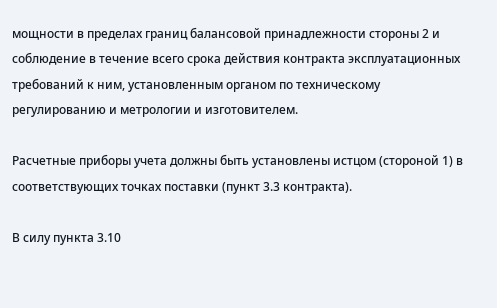мощности в пределах границ балансовой принадлежности стороны 2 и соблюдение в течение всего срока действия контракта эксплуатационных требований к ним, установленным органом по техническому регулированию и метрологии и изготовителем.

Расчетные приборы учета должны быть установлены истцом (стороной 1) в соответствующих точках поставки (пункт 3.3 контракта).

В силу пункта 3.10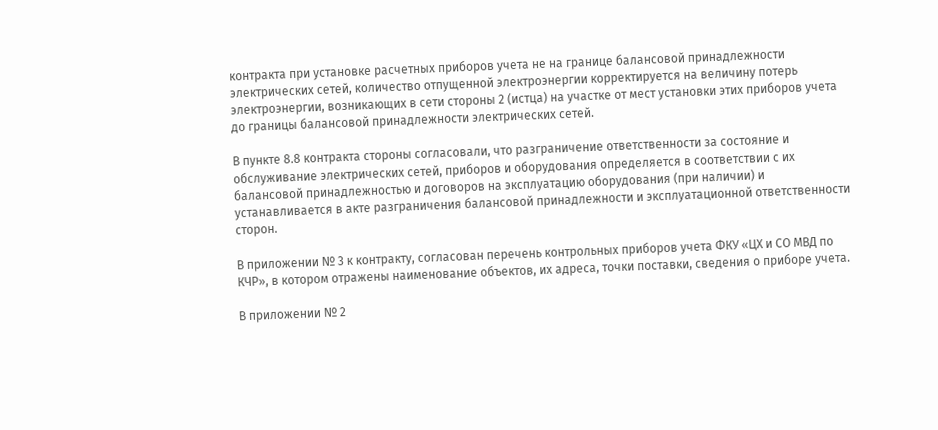контракта при установке расчетных приборов учета не на границе балансовой принадлежности электрических сетей, количество отпущенной электроэнергии корректируется на величину потерь электроэнергии, возникающих в сети стороны 2 (истца) на участке от мест установки этих приборов учета до границы балансовой принадлежности электрических сетей.

В пункте 8.8 контракта стороны согласовали, что разграничение ответственности за состояние и обслуживание электрических сетей, приборов и оборудования определяется в соответствии с их балансовой принадлежностью и договоров на эксплуатацию оборудования (при наличии) и устанавливается в акте разграничения балансовой принадлежности и эксплуатационной ответственности сторон.

В приложении № 3 к контракту, согласован перечень контрольных приборов учета ФКУ «ЦХ и СО МВД по КЧР», в котором отражены наименование объектов, их адреса, точки поставки, сведения о приборе учета.

В приложении № 2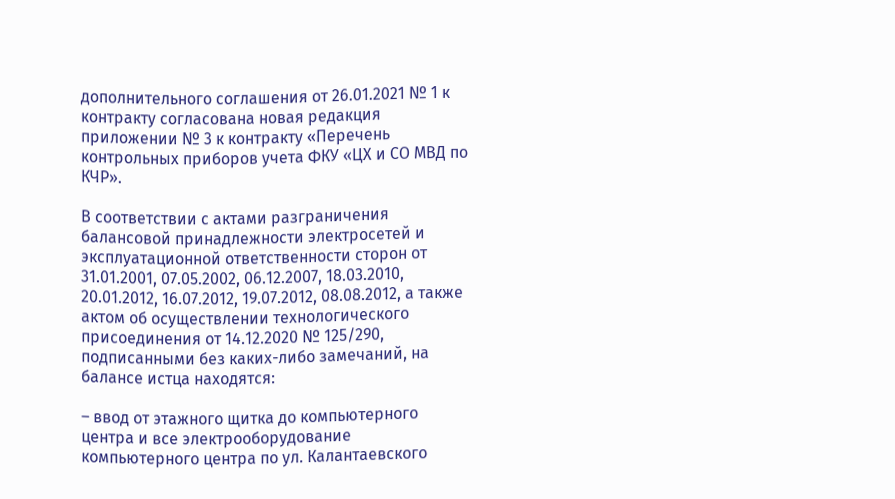дополнительного соглашения от 26.01.2021 № 1 к контракту согласована новая редакция приложении № 3 к контракту «Перечень контрольных приборов учета ФКУ «ЦХ и СО МВД по КЧР».

В соответствии с актами разграничения балансовой принадлежности электросетей и эксплуатационной ответственности сторон от 31.01.2001, 07.05.2002, 06.12.2007, 18.03.2010, 20.01.2012, 16.07.2012, 19.07.2012, 08.08.2012, а также актом об осуществлении технологического присоединения от 14.12.2020 № 125/290, подписанными без каких-либо замечаний, на балансе истца находятся:

– ввод от этажного щитка до компьютерного центра и все электрооборудование компьютерного центра по ул. Калантаевского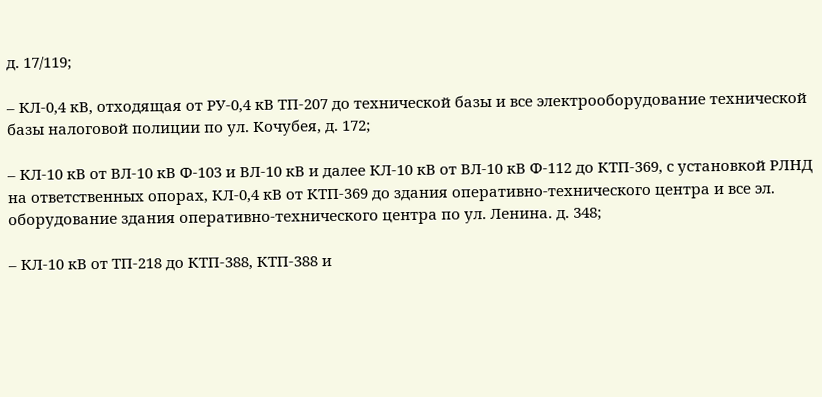д. 17/119;

– КЛ-0,4 кВ, отходящая от РУ-0,4 кВ ТП-207 до технической базы и все электрооборудование технической базы налоговой полиции по ул. Кочубея, д. 172;

– КЛ-10 кВ от ВЛ-10 кВ Ф-103 и ВЛ-10 кВ и далее КЛ-10 кВ от ВЛ-10 кВ Ф-112 до КТП-369, с установкой РЛНД на ответственных опорах, КЛ-0,4 кВ от КТП-369 до здания оперативно-технического центра и все эл. оборудование здания оперативно-технического центра по ул. Ленина. д. 348;

– КЛ-10 кВ от ТП-218 до КТП-388, КТП-388 и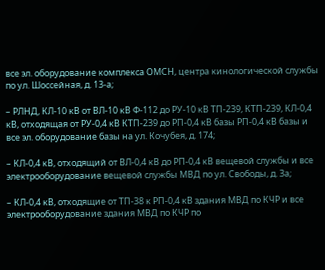все эл. оборудование комплекса ОМСН, центра кинологической службы по ул. Шоссейная, д. 13-а;

– РЛНД, КЛ-10 кВ от ВЛ-10 кВ Ф-112 до РУ-10 кВ ТП-239, КТП-239, КЛ-0,4 кВ, отходящая от РУ-0,4 кВ КТП-239 до РП-0,4 кВ базы РП-0,4 кВ базы и все эл. оборудование базы на ул. Кочубея, д. 174;

– КЛ-0,4 кВ, отходящий от ВЛ-0,4 кВ до РП-0,4 кВ вещевой службы и все электрооборудование вещевой службы МВД по ул. Свободы, д. За;

– КЛ-0,4 кВ, отходящие от ТП-38 к РП-0,4 кВ здания МВД по КЧР и все электрооборудование здания МВД по КЧР по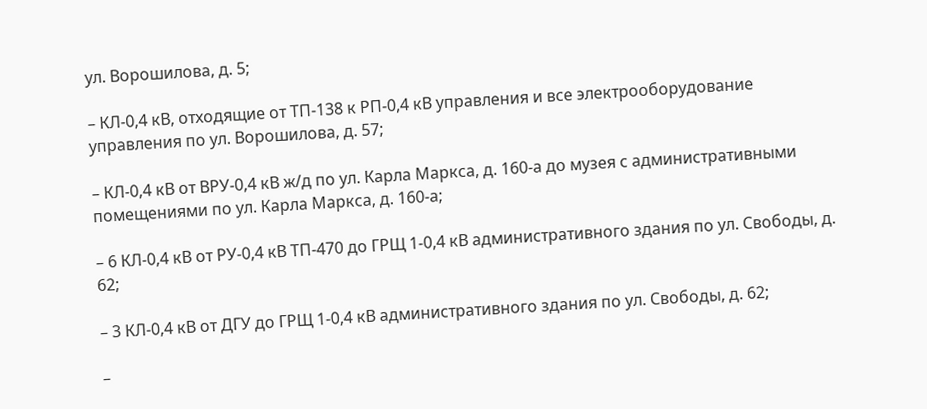ул. Ворошилова, д. 5;

– КЛ-0,4 кВ, отходящие от ТП-138 к РП-0,4 кВ управления и все электрооборудование управления по ул. Ворошилова, д. 57;

– КЛ-0,4 кВ от ВРУ-0,4 кВ ж/д по ул. Карла Маркса, д. 160-а до музея с административными помещениями по ул. Карла Маркса, д. 160-а;

– 6 КЛ-0,4 кВ от РУ-0,4 кВ ТП-470 до ГРЩ 1-0,4 кВ административного здания по ул. Свободы, д. 62;

– 3 КЛ-0,4 кВ от ДГУ до ГРЩ 1-0,4 кВ административного здания по ул. Свободы, д. 62;

–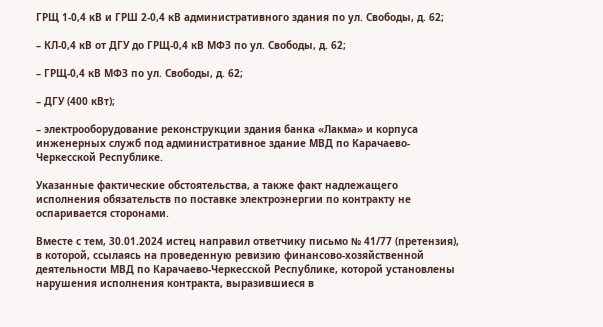ГРЩ 1-0,4 кВ и ГРШ 2-0,4 кВ административного здания по ул. Свободы, д. 62;

– КЛ-0,4 кВ от ДГУ до ГРЩ-0,4 кВ МФЗ по ул. Свободы, д. 62;

– ГРЩ-0,4 кВ МФЗ по ул. Свободы, д. 62;

– ДГУ (400 кВт);

– электрооборудование реконструкции здания банка «Лакма» и корпуса инженерных служб под административное здание МВД по Карачаево-Черкесской Республике.

Указанные фактические обстоятельства, а также факт надлежащего исполнения обязательств по поставке электроэнергии по контракту не оспаривается сторонами.

Вместе с тем, 30.01.2024 истец направил ответчику письмо № 41/77 (претензия), в которой, ссылаясь на проведенную ревизию финансово-хозяйственной деятельности МВД по Карачаево-Черкесской Республике, которой установлены нарушения исполнения контракта, выразившиеся в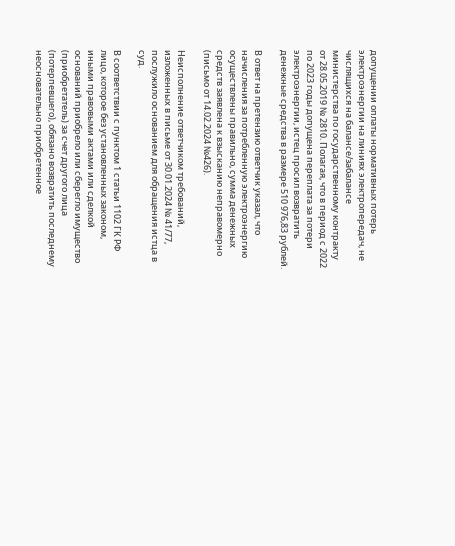допущении оплаты нормативных потерь электроэнергии на линиях электропередач, не числящихся на балансе/забалансе министерства по государственному контракту от 28.05.2019 № 2810. Полагая, что в период с 2022 по 2023 годы допущена переплата за потери электроэнергии, истец просил возвратить денежные средства в размере 510 976,83 рублей.

В ответ на претензию ответчик указал, что начисления за потребленную электроэнергию осуществлены правильно, сумма денежных средств заявлена к взысканию неправомерно (письмо от 14.02.2024 №426).

Неисполнение ответчиком требований, изложенных в письме от 30.01.2024 № 41/77, послужило основанием для обращения истца в суд.

В соответствии с пунктом 1 статьи 1102 ГК РФ лицо, которое без установленных законом, иными правовыми актами или сделкой оснований приобрело или сберегло имущество (приобретатель) за счет другого лица (потерпевшего), обязано возвратить последнему неосновательно приобретенное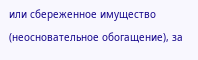или сбереженное имущество (неосновательное обогащение), за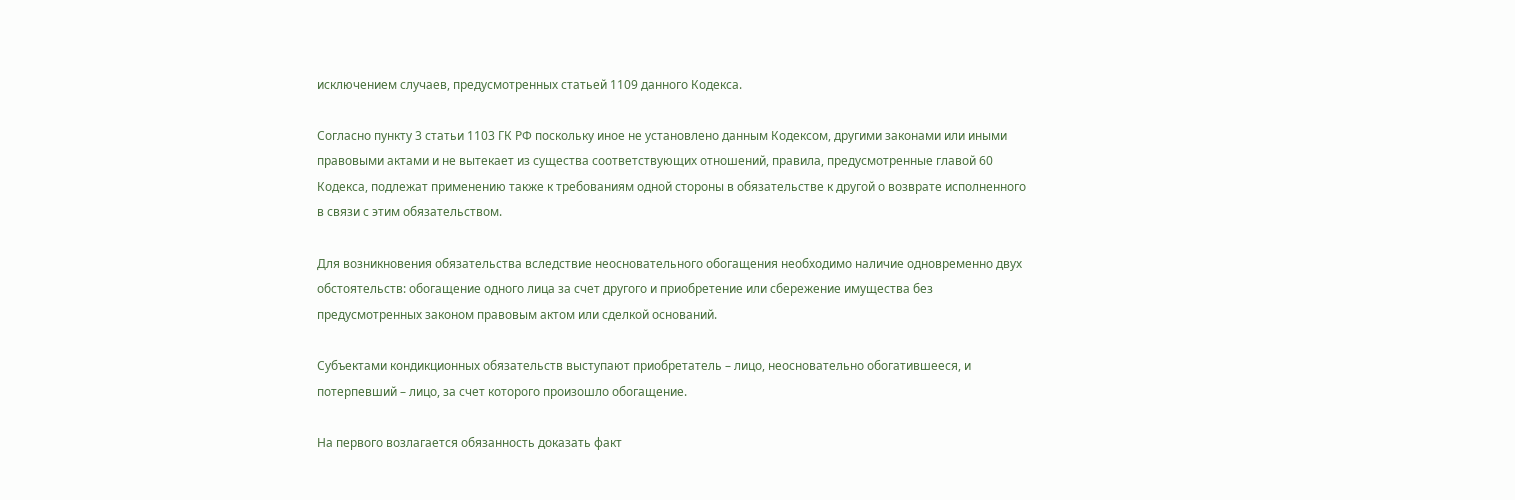исключением случаев, предусмотренных статьей 1109 данного Кодекса.

Согласно пункту 3 статьи 1103 ГК РФ поскольку иное не установлено данным Кодексом, другими законами или иными правовыми актами и не вытекает из существа соответствующих отношений, правила, предусмотренные главой 60 Кодекса, подлежат применению также к требованиям одной стороны в обязательстве к другой о возврате исполненного в связи с этим обязательством.

Для возникновения обязательства вследствие неосновательного обогащения необходимо наличие одновременно двух обстоятельств: обогащение одного лица за счет другого и приобретение или сбережение имущества без предусмотренных законом правовым актом или сделкой оснований.

Субъектами кондикционных обязательств выступают приобретатель – лицо, неосновательно обогатившееся, и потерпевший – лицо, за счет которого произошло обогащение.

На первого возлагается обязанность доказать факт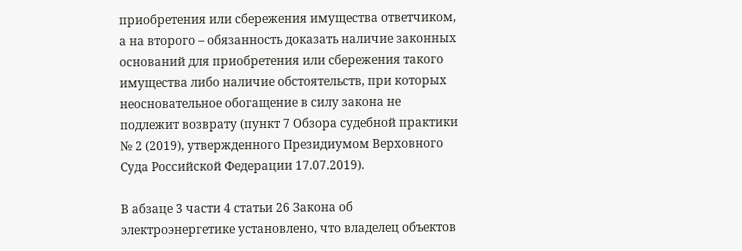приобретения или сбережения имущества ответчиком, а на второго – обязанность доказать наличие законных оснований для приобретения или сбережения такого имущества либо наличие обстоятельств, при которых неосновательное обогащение в силу закона не подлежит возврату (пункт 7 Обзора судебной практики № 2 (2019), утвержденного Президиумом Верховного Суда Российской Федерации 17.07.2019).

В абзаце 3 части 4 статьи 26 Закона об электроэнергетике установлено, что владелец объектов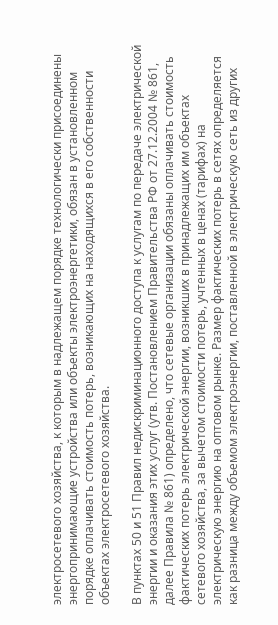электросетевого хозяйства, к которым в надлежащем порядке технологически присоединены энергопринимающие устройства или объекты электроэнергетики, обязан в установленном порядке оплачивать стоимость потерь, возникающих на находящихся в его собственности объектах электросетевого хозяйства.

В пунктах 50 и 51 Правил недискриминационного доступа к услугам по передаче электрической энергии и оказания этих услуг (утв. Постановлением Правительства РФ от 27.12.2004 № 861, далее Правила № 861) определено, что сетевые организации обязаны оплачивать стоимость фактических потерь электрической энергии, возникших в принадлежащих им объектах сетевого хозяйства, за вычетом стоимости потерь, учтенных в ценах (тарифах) на электрическую энергию на оптовом рынке. Размер фактических потерь в сетях определяется как разница между объемом электроэнергии, поставленной в электрическую сеть из других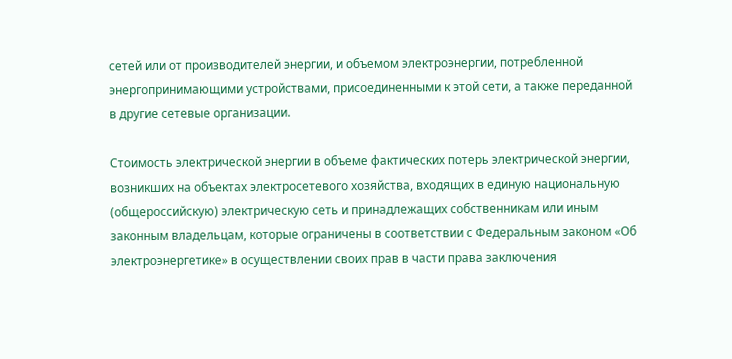сетей или от производителей энергии, и объемом электроэнергии, потребленной энергопринимающими устройствами, присоединенными к этой сети, а также переданной в другие сетевые организации.

Стоимость электрической энергии в объеме фактических потерь электрической энергии, возникших на объектах электросетевого хозяйства, входящих в единую национальную (общероссийскую) электрическую сеть и принадлежащих собственникам или иным законным владельцам, которые ограничены в соответствии с Федеральным законом «Об электроэнергетике» в осуществлении своих прав в части права заключения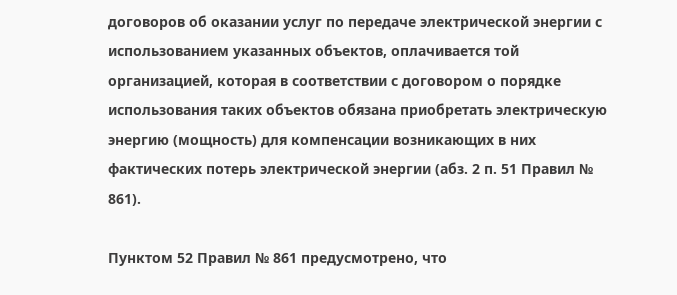договоров об оказании услуг по передаче электрической энергии с использованием указанных объектов, оплачивается той организацией, которая в соответствии с договором о порядке использования таких объектов обязана приобретать электрическую энергию (мощность) для компенсации возникающих в них фактических потерь электрической энергии (абз. 2 п. 51 Правил № 861).

Пунктом 52 Правил № 861 предусмотрено, что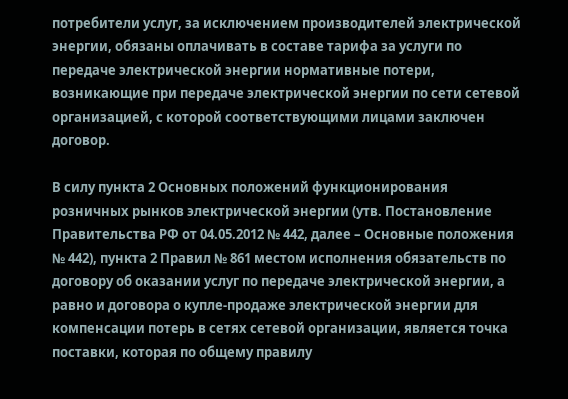потребители услуг, за исключением производителей электрической энергии, обязаны оплачивать в составе тарифа за услуги по передаче электрической энергии нормативные потери, возникающие при передаче электрической энергии по сети сетевой организацией, с которой соответствующими лицами заключен договор.

В силу пункта 2 Основных положений функционирования розничных рынков электрической энергии (утв. Постановление Правительства РФ от 04.05.2012 № 442, далее – Основные положения № 442), пункта 2 Правил № 861 местом исполнения обязательств по договору об оказании услуг по передаче электрической энергии, а равно и договора о купле-продаже электрической энергии для компенсации потерь в сетях сетевой организации, является точка поставки, которая по общему правилу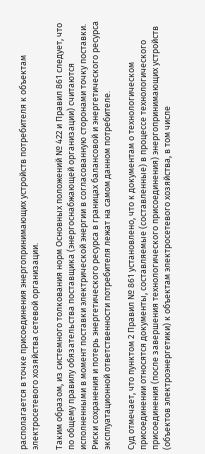располагается в точке присоединения энергопринимающих устройств потребителя к объектам электросетевого хозяйства сетевой организации.

Таким образом, из системного толкования норм Основных положений № 422 и Правил 861 следует, что по общему правилу обязательства поставщика (энергоснабжающей организации) считаются исполненными в момент поставки электрической энергии в согласованную сторонами точку поставки. Риски сохранения и потерь энергетического ресурса в границах балансовой и энергетического ресурса эксплуатационной ответственности потребителя лежат на самом данном потребителе.

Суд отмечает, что пунктом 2 Правил № 861 установлено, что к документам о технологическом присоединении относятся документы, составляемые (составленные) в процессе технологического присоединения (после завершения технологического присоединения) энергопринимающих устройств (объектов электроэнергетики) к объектам электросетевого хозяйства, в том числе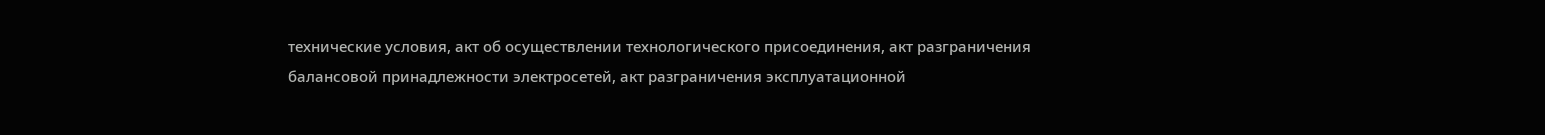технические условия, акт об осуществлении технологического присоединения, акт разграничения балансовой принадлежности электросетей, акт разграничения эксплуатационной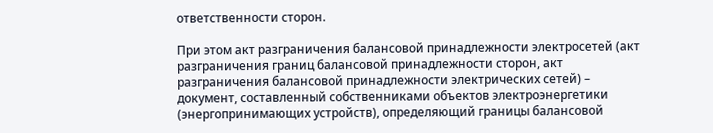ответственности сторон.

При этом акт разграничения балансовой принадлежности электросетей (акт разграничения границ балансовой принадлежности сторон, акт разграничения балансовой принадлежности электрических сетей) – документ, составленный собственниками объектов электроэнергетики (энергопринимающих устройств), определяющий границы балансовой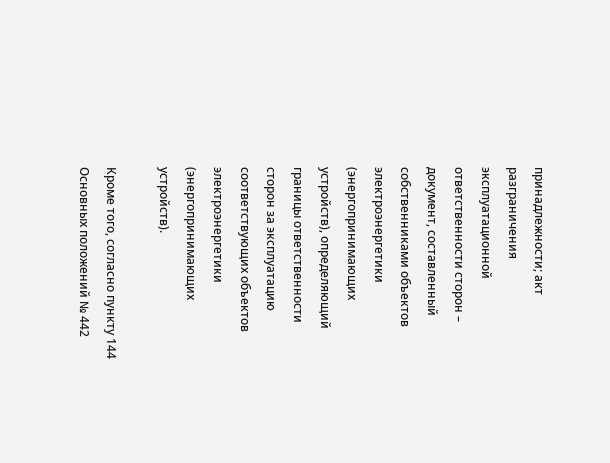принадлежности; акт разграничения эксплуатационной ответственности сторон – документ, составленный собственниками объектов электроэнергетики (энергопринимающих устройств), определяющий границы ответственности сторон за эксплуатацию соответствующих объектов электроэнергетики (энергопринимающих устройств).

Кроме того, согласно пункту 144 Основных положений № 442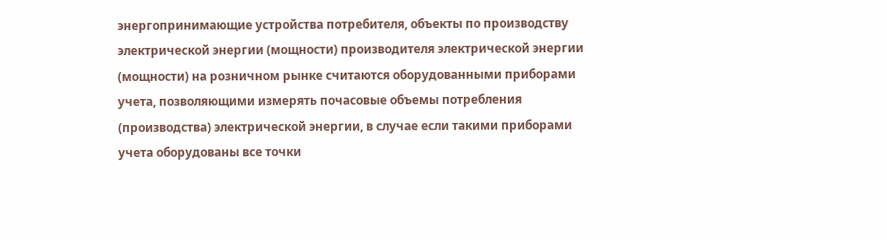энергопринимающие устройства потребителя, объекты по производству электрической энергии (мощности) производителя электрической энергии (мощности) на розничном рынке считаются оборудованными приборами учета, позволяющими измерять почасовые объемы потребления (производства) электрической энергии, в случае если такими приборами учета оборудованы все точки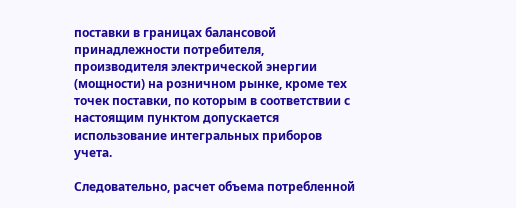поставки в границах балансовой принадлежности потребителя, производителя электрической энергии (мощности) на розничном рынке, кроме тех точек поставки, по которым в соответствии с настоящим пунктом допускается использование интегральных приборов учета.

Следовательно, расчет объема потребленной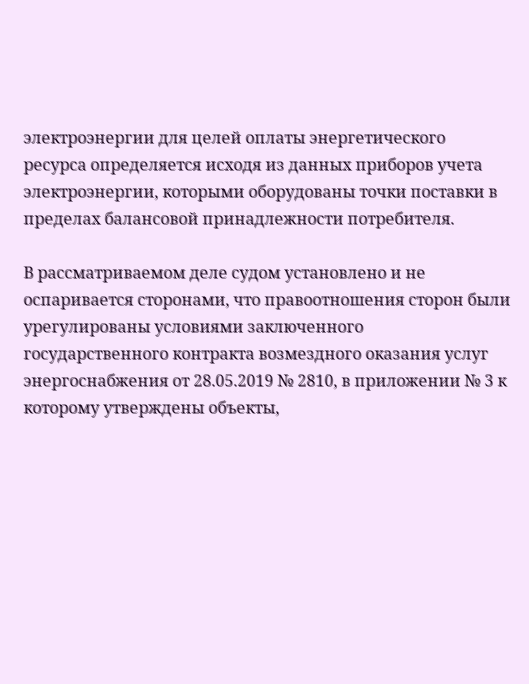электроэнергии для целей оплаты энергетического ресурса определяется исходя из данных приборов учета электроэнергии, которыми оборудованы точки поставки в пределах балансовой принадлежности потребителя.

В рассматриваемом деле судом установлено и не оспаривается сторонами, что правоотношения сторон были урегулированы условиями заключенного государственного контракта возмездного оказания услуг энергоснабжения от 28.05.2019 № 2810, в приложении № 3 к которому утверждены объекты,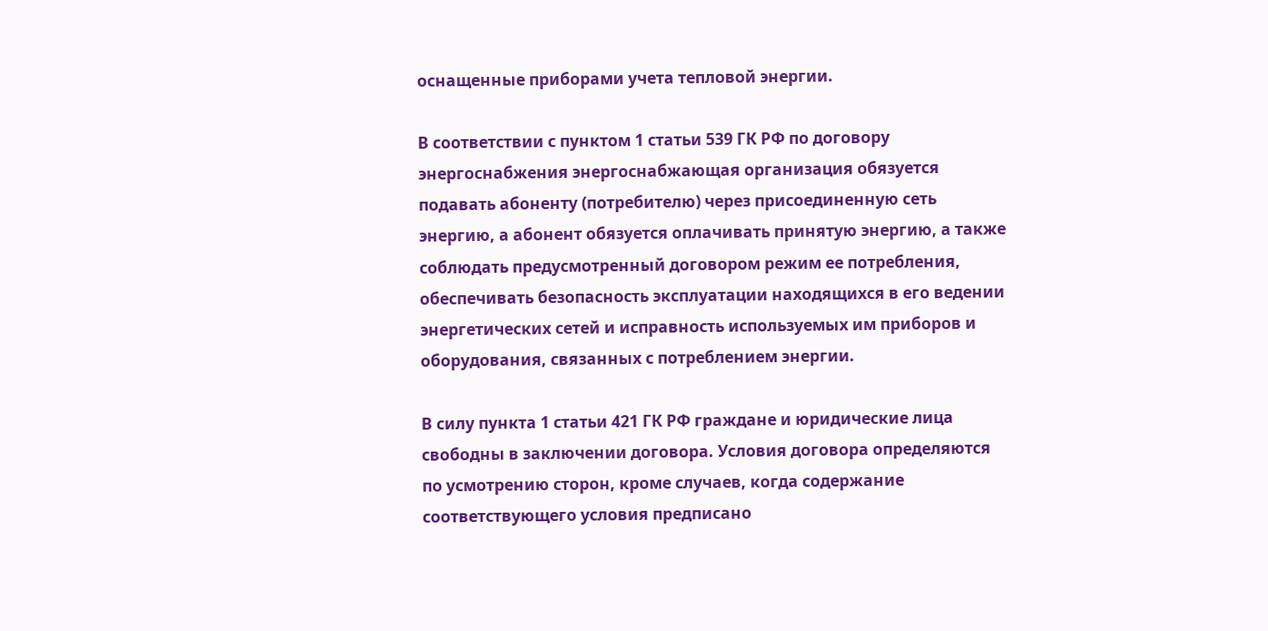оснащенные приборами учета тепловой энергии.

В соответствии с пунктом 1 статьи 539 ГК РФ по договору энергоснабжения энергоснабжающая организация обязуется подавать абоненту (потребителю) через присоединенную сеть энергию, а абонент обязуется оплачивать принятую энергию, а также соблюдать предусмотренный договором режим ее потребления, обеспечивать безопасность эксплуатации находящихся в его ведении энергетических сетей и исправность используемых им приборов и оборудования, связанных с потреблением энергии.

В силу пункта 1 статьи 421 ГК РФ граждане и юридические лица свободны в заключении договора. Условия договора определяются по усмотрению сторон, кроме случаев, когда содержание соответствующего условия предписано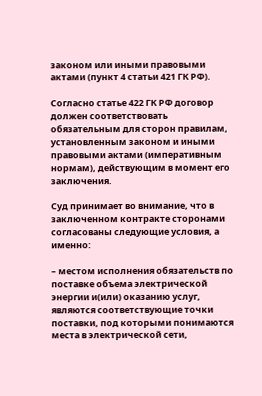законом или иными правовыми актами (пункт 4 статьи 421 ГК РФ).

Согласно статье 422 ГК РФ договор должен соответствовать обязательным для сторон правилам, установленным законом и иными правовыми актами (императивным нормам), действующим в момент его заключения.

Суд принимает во внимание, что в заключенном контракте сторонами согласованы следующие условия, а именно:

– местом исполнения обязательств по поставке объема электрической энергии и(или) оказанию услуг, являются соответствующие точки поставки, под которыми понимаются места в электрической сети,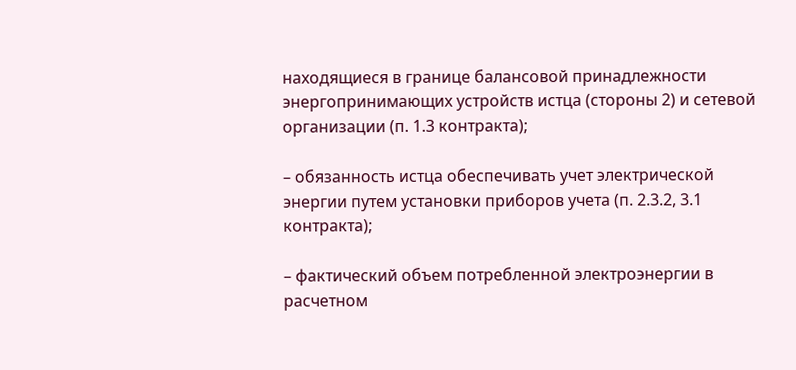находящиеся в границе балансовой принадлежности энергопринимающих устройств истца (стороны 2) и сетевой организации (п. 1.3 контракта);

– обязанность истца обеспечивать учет электрической энергии путем установки приборов учета (п. 2.3.2, 3.1 контракта);

– фактический объем потребленной электроэнергии в расчетном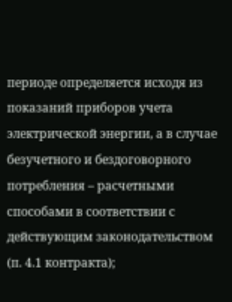периоде определяется исходя из показаний приборов учета электрической энергии, а в случае безучетного и бездоговорного потребления – расчетными способами в соответствии с действующим законодательством (п. 4.1 контракта);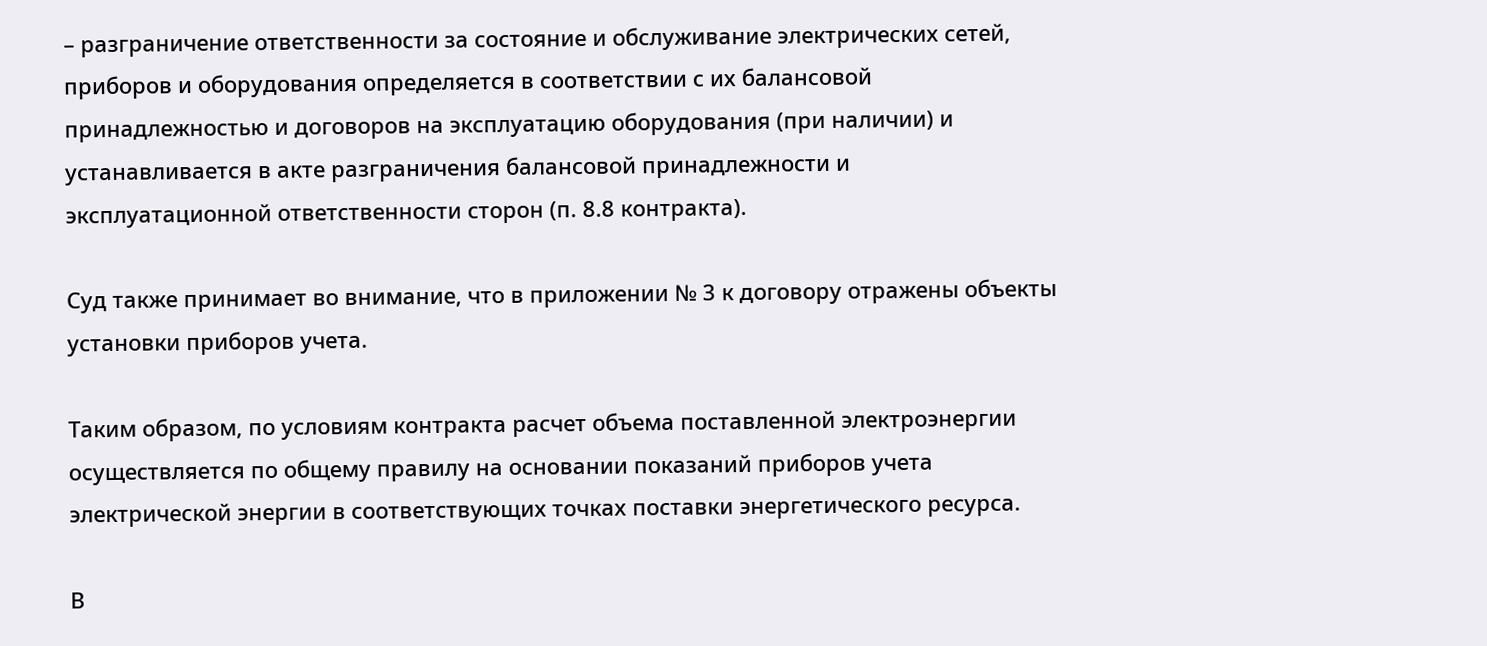– разграничение ответственности за состояние и обслуживание электрических сетей, приборов и оборудования определяется в соответствии с их балансовой принадлежностью и договоров на эксплуатацию оборудования (при наличии) и устанавливается в акте разграничения балансовой принадлежности и эксплуатационной ответственности сторон (п. 8.8 контракта).

Суд также принимает во внимание, что в приложении № 3 к договору отражены объекты установки приборов учета.

Таким образом, по условиям контракта расчет объема поставленной электроэнергии осуществляется по общему правилу на основании показаний приборов учета электрической энергии в соответствующих точках поставки энергетического ресурса.

В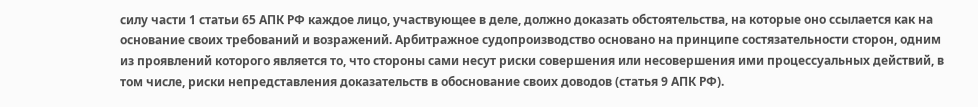силу части 1 статьи 65 АПК РФ каждое лицо, участвующее в деле, должно доказать обстоятельства, на которые оно ссылается как на основание своих требований и возражений. Арбитражное судопроизводство основано на принципе состязательности сторон, одним из проявлений которого является то, что стороны сами несут риски совершения или несовершения ими процессуальных действий, в том числе, риски непредставления доказательств в обоснование своих доводов (статья 9 АПК РФ).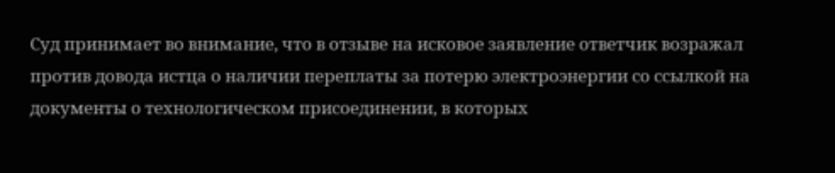Суд принимает во внимание, что в отзыве на исковое заявление ответчик возражал против довода истца о наличии переплаты за потерю электроэнергии со ссылкой на документы о технологическом присоединении, в которых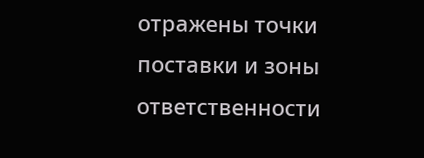отражены точки поставки и зоны ответственности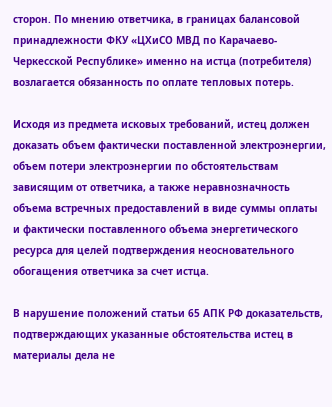сторон. По мнению ответчика, в границах балансовой принадлежности ФКУ «ЦХиСО МВД по Карачаево-Черкесской Республике» именно на истца (потребителя) возлагается обязанность по оплате тепловых потерь.

Исходя из предмета исковых требований, истец должен доказать объем фактически поставленной электроэнергии, объем потери электроэнергии по обстоятельствам зависящим от ответчика, а также неравнозначность объема встречных предоставлений в виде суммы оплаты и фактически поставленного объема энергетического ресурса для целей подтверждения неосновательного обогащения ответчика за счет истца.

В нарушение положений статьи 65 АПК РФ доказательств, подтверждающих указанные обстоятельства истец в материалы дела не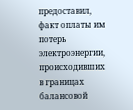предоставил, факт оплаты им потерь электроэнергии, происходивших в границах балансовой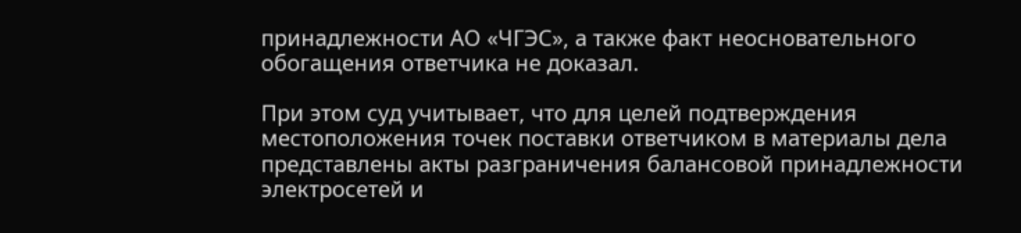принадлежности АО «ЧГЭС», а также факт неосновательного обогащения ответчика не доказал.

При этом суд учитывает, что для целей подтверждения местоположения точек поставки ответчиком в материалы дела представлены акты разграничения балансовой принадлежности электросетей и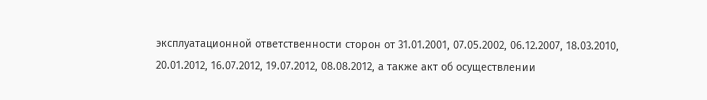эксплуатационной ответственности сторон от 31.01.2001, 07.05.2002, 06.12.2007, 18.03.2010, 20.01.2012, 16.07.2012, 19.07.2012, 08.08.2012, а также акт об осуществлении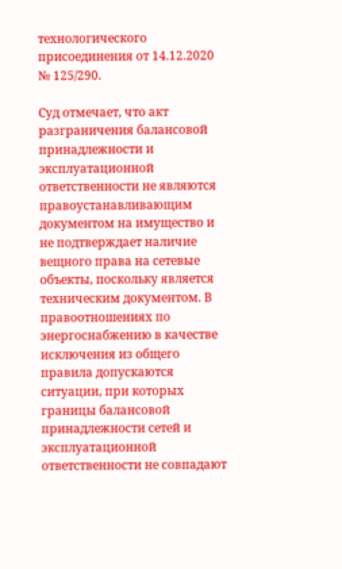технологического присоединения от 14.12.2020 № 125/290.

Суд отмечает, что акт разграничения балансовой принадлежности и эксплуатационной ответственности не являются правоустанавливающим документом на имущество и не подтверждает наличие вещного права на сетевые объекты, поскольку является техническим документом. В правоотношениях по энергоснабжению в качестве исключения из общего правила допускаются ситуации, при которых границы балансовой принадлежности сетей и эксплуатационной ответственности не совпадают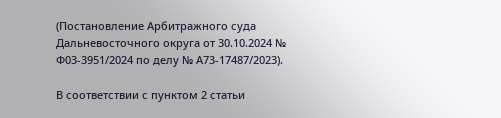(Постановление Арбитражного суда Дальневосточного округа от 30.10.2024 № Ф03-3951/2024 по делу № А73-17487/2023).

В соответствии с пунктом 2 статьи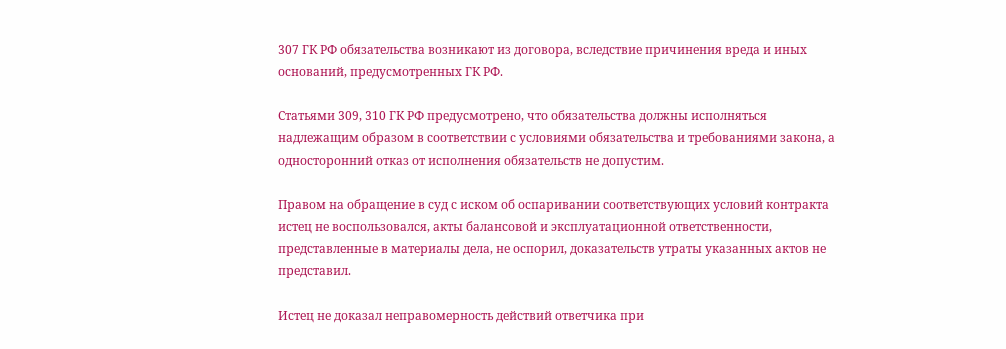307 ГК РФ обязательства возникают из договора, вследствие причинения вреда и иных оснований, предусмотренных ГК РФ.

Статьями 309, 310 ГК РФ предусмотрено, что обязательства должны исполняться надлежащим образом в соответствии с условиями обязательства и требованиями закона, а односторонний отказ от исполнения обязательств не допустим.

Правом на обращение в суд с иском об оспаривании соответствующих условий контракта истец не воспользовался, акты балансовой и эксплуатационной ответственности, представленные в материалы дела, не оспорил, доказательств утраты указанных актов не представил.

Истец не доказал неправомерность действий ответчика при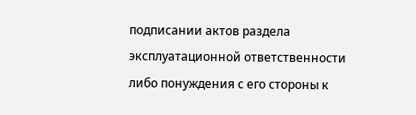подписании актов раздела эксплуатационной ответственности либо понуждения с его стороны к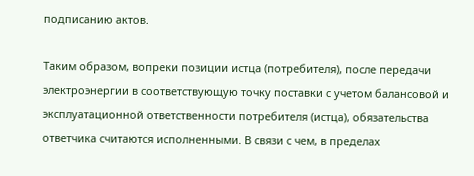подписанию актов.

Таким образом, вопреки позиции истца (потребителя), после передачи электроэнергии в соответствующую точку поставки с учетом балансовой и эксплуатационной ответственности потребителя (истца), обязательства ответчика считаются исполненными. В связи с чем, в пределах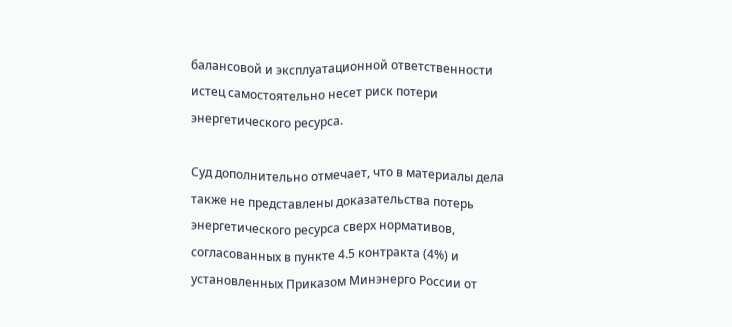балансовой и эксплуатационной ответственности истец самостоятельно несет риск потери энергетического ресурса.

Суд дополнительно отмечает, что в материалы дела также не представлены доказательства потерь энергетического ресурса сверх нормативов, согласованных в пункте 4.5 контракта (4%) и установленных Приказом Минэнерго России от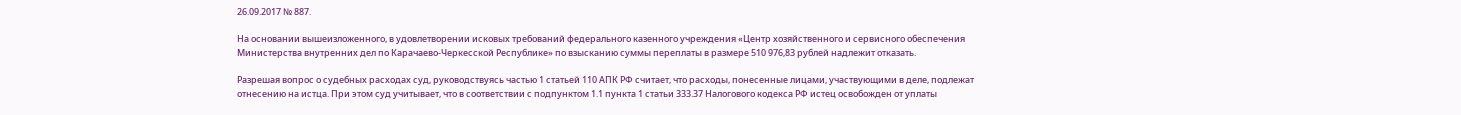26.09.2017 № 887.

На основании вышеизложенного, в удовлетворении исковых требований федерального казенного учреждения «Центр хозяйственного и сервисного обеспечения Министерства внутренних дел по Карачаево-Черкесской Республике» по взысканию суммы переплаты в размере 510 976,83 рублей надлежит отказать.

Разрешая вопрос о судебных расходах суд, руководствуясь частью 1 статьей 110 АПК РФ считает, что расходы, понесенные лицами, участвующими в деле, подлежат отнесению на истца. При этом суд учитывает, что в соответствии с подпунктом 1.1 пункта 1 статьи 333.37 Налогового кодекса РФ истец освобожден от уплаты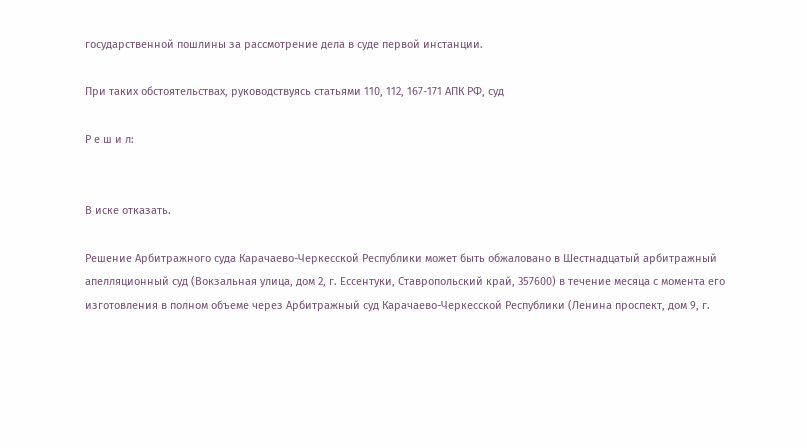государственной пошлины за рассмотрение дела в суде первой инстанции.

При таких обстоятельствах, руководствуясь статьями 110, 112, 167-171 АПК РФ, суд

Р е ш и л:


В иске отказать.

Решение Арбитражного суда Карачаево-Черкесской Республики может быть обжаловано в Шестнадцатый арбитражный апелляционный суд (Вокзальная улица, дом 2, г. Ессентуки, Ставропольский край, 357600) в течение месяца с момента его изготовления в полном объеме через Арбитражный суд Карачаево-Черкесской Республики (Ленина проспект, дом 9, г.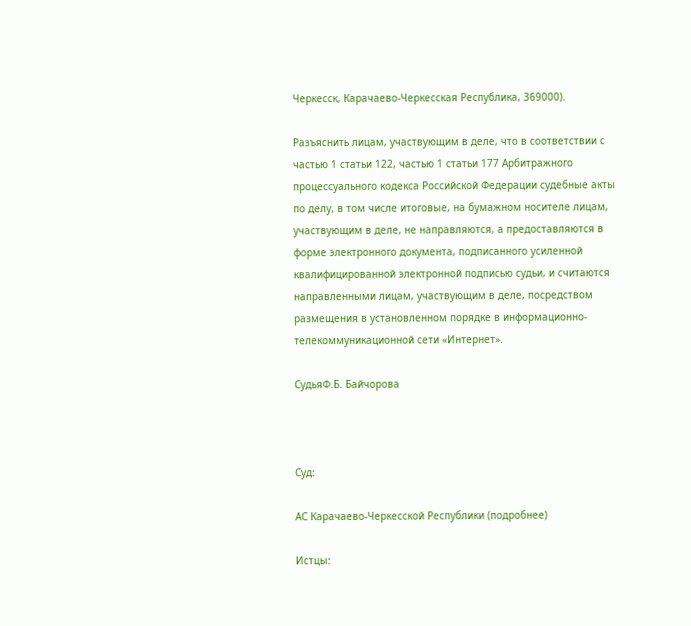Черкесск, Карачаево-Черкесская Республика, 369000).

Разъяснить лицам, участвующим в деле, что в соответствии с частью 1 статьи 122, частью 1 статьи 177 Арбитражного процессуального кодекса Российской Федерации судебные акты по делу, в том числе итоговые, на бумажном носителе лицам, участвующим в деле, не направляются, а предоставляются в форме электронного документа, подписанного усиленной квалифицированной электронной подписью судьи, и считаются направленными лицам, участвующим в деле, посредством размещения в установленном порядке в информационно-телекоммуникационной сети «Интернет».

СудьяФ.Б. Байчорова



Суд:

АС Карачаево-Черкесской Республики (подробнее)

Истцы: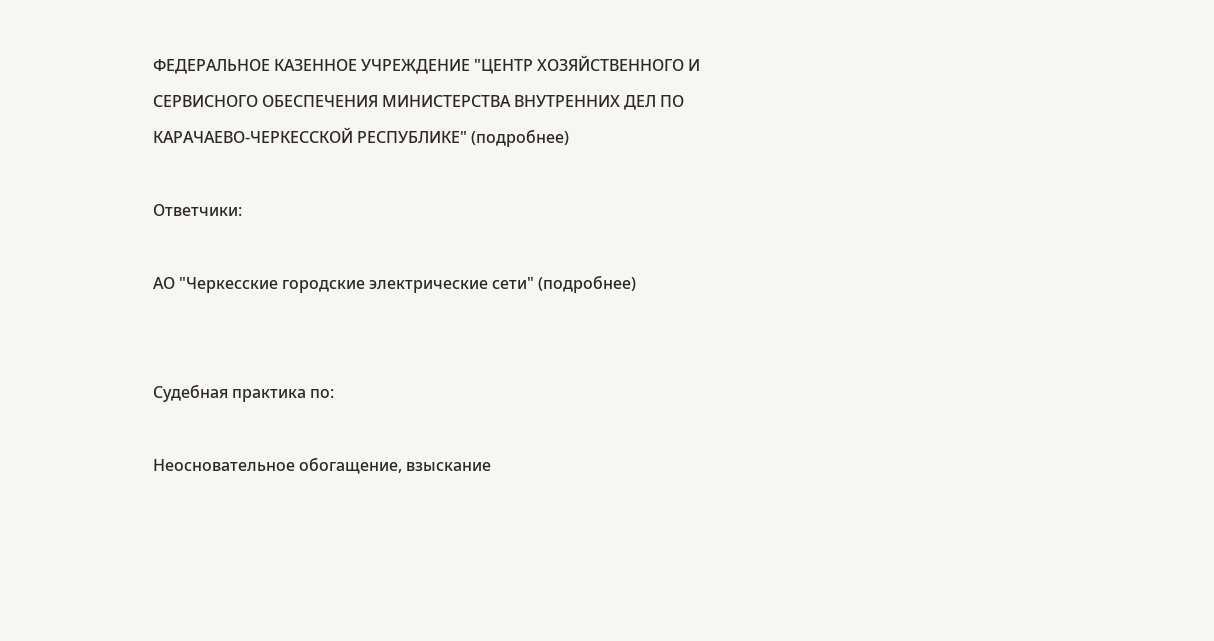ФЕДЕРАЛЬНОЕ КАЗЕННОЕ УЧРЕЖДЕНИЕ "ЦЕНТР ХОЗЯЙСТВЕННОГО И СЕРВИСНОГО ОБЕСПЕЧЕНИЯ МИНИСТЕРСТВА ВНУТРЕННИХ ДЕЛ ПО КАРАЧАЕВО-ЧЕРКЕССКОЙ РЕСПУБЛИКЕ" (подробнее)

Ответчики:

АО "Черкесские городские электрические сети" (подробнее)


Судебная практика по:

Неосновательное обогащение, взыскание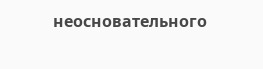неосновательного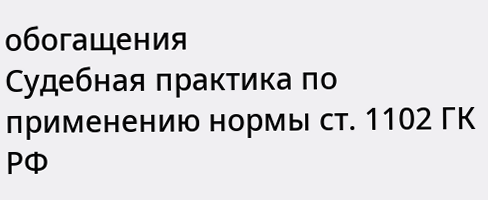обогащения
Судебная практика по применению нормы ст. 1102 ГК РФ